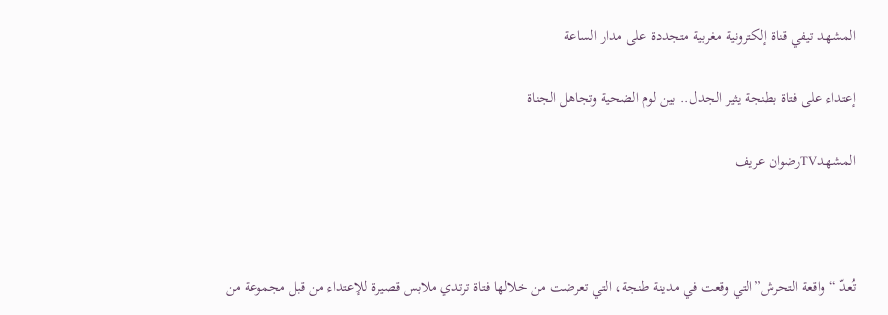المشهد تيفي قناة إلكترونية مغربية متجددة على مدار الساعة

إعتداء على فتاة بطنجة يثير الجدل.. بين لوم الضحية وتجاهل الجناة

المشهدTVرضوان عريف



تُعدّ “واقعة التحرش”التي وقعت في مدينة طنجة، التي تعرضت من خلالها فتاة ترتدي ملابس قصيرة للإعتداء من قبل مجموعة من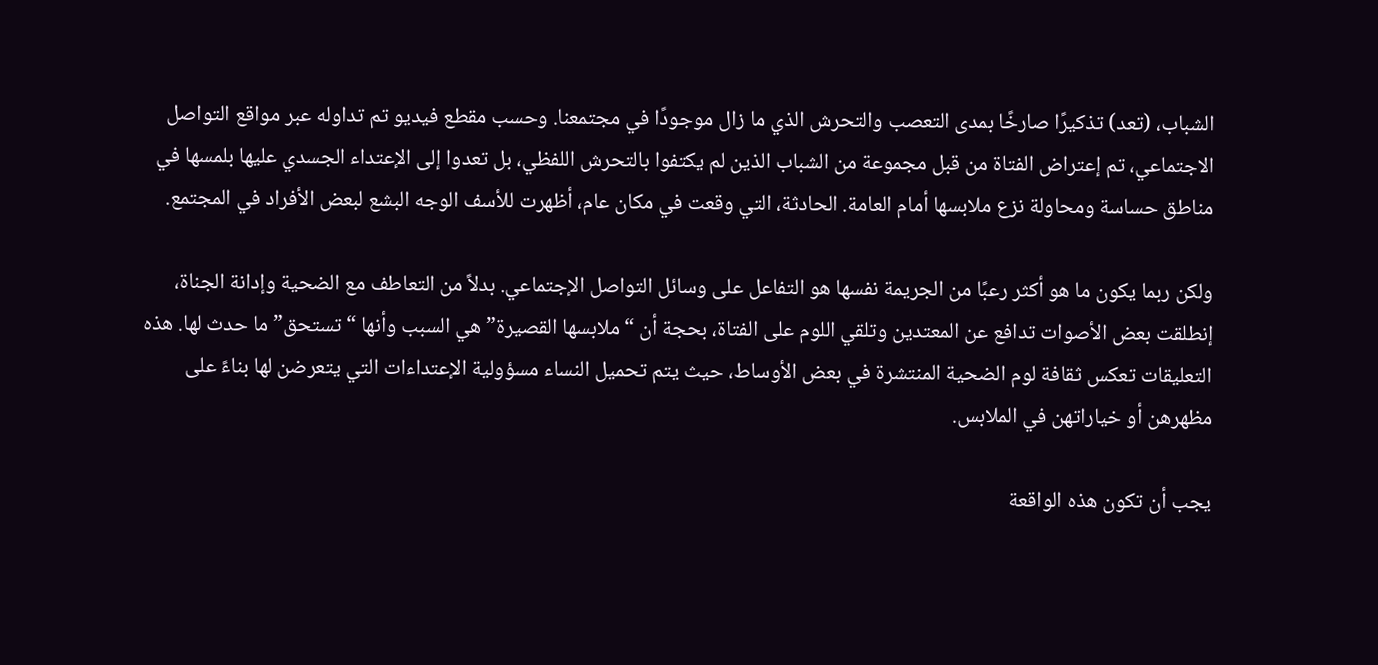الشباب، (تعد) تذكيرًا صارخًا بمدى التعصب والتحرش الذي ما زال موجودًا في مجتمعنا. وحسب مقطع فيديو تم تداوله عبر مواقع التواصل الاجتماعي، تم إعتراض الفتاة من قبل مجموعة من الشباب الذين لم يكتفوا بالتحرش اللفظي، بل تعدوا إلى الإعتداء الجسدي عليها بلمسها في مناطق حساسة ومحاولة نزع ملابسها أمام العامة. الحادثة، التي وقعت في مكان عام، أظهرت للأسف الوجه البشع لبعض الأفراد في المجتمع.

ولكن ربما يكون ما هو أكثر رعبًا من الجريمة نفسها هو التفاعل على وسائل التواصل الإجتماعي. بدلاً من التعاطف مع الضحية وإدانة الجناة، إنطلقت بعض الأصوات تدافع عن المعتدين وتلقي اللوم على الفتاة، بحجة أن “ملابسها القصيرة” هي السبب وأنها “تستحق” ما حدث لها. هذه التعليقات تعكس ثقافة لوم الضحية المنتشرة في بعض الأوساط، حيث يتم تحميل النساء مسؤولية الإعتداءات التي يتعرضن لها بناءً على مظهرهن أو خياراتهن في الملابس.

يجب أن تكون هذه الواقعة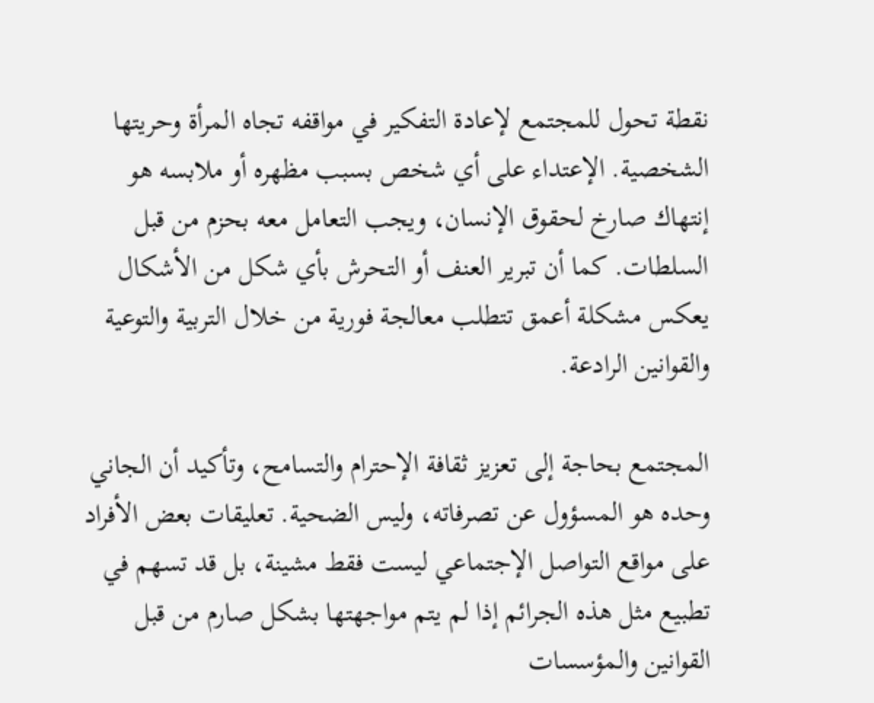نقطة تحول للمجتمع لإعادة التفكير في مواقفه تجاه المرأة وحريتها الشخصية. الإعتداء على أي شخص بسبب مظهره أو ملابسه هو إنتهاك صارخ لحقوق الإنسان، ويجب التعامل معه بحزم من قبل السلطات. كما أن تبرير العنف أو التحرش بأي شكل من الأشكال يعكس مشكلة أعمق تتطلب معالجة فورية من خلال التربية والتوعية والقوانين الرادعة.

المجتمع بحاجة إلى تعزيز ثقافة الإحترام والتسامح، وتأكيد أن الجاني وحده هو المسؤول عن تصرفاته، وليس الضحية. تعليقات بعض الأفراد على مواقع التواصل الإجتماعي ليست فقط مشينة، بل قد تسهم في تطبيع مثل هذه الجرائم إذا لم يتم مواجهتها بشكل صارم من قبل القوانين والمؤسسات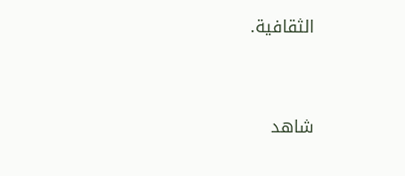الثقافية.




شاهد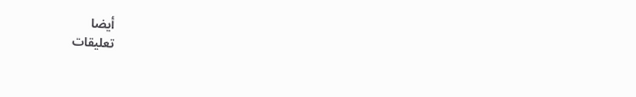أيضا
تعليقات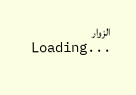الزوار
Loading...